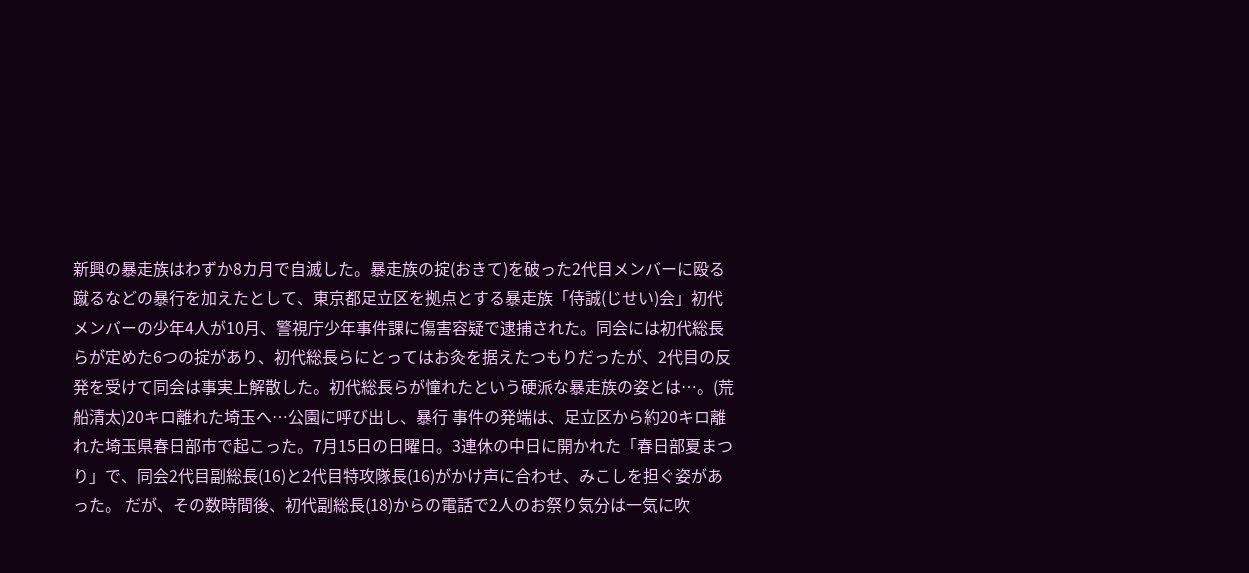新興の暴走族はわずか8カ月で自滅した。暴走族の掟(おきて)を破った2代目メンバーに殴る蹴るなどの暴行を加えたとして、東京都足立区を拠点とする暴走族「侍誠(じせい)会」初代メンバーの少年4人が10月、警視庁少年事件課に傷害容疑で逮捕された。同会には初代総長らが定めた6つの掟があり、初代総長らにとってはお灸を据えたつもりだったが、2代目の反発を受けて同会は事実上解散した。初代総長らが憧れたという硬派な暴走族の姿とは…。(荒船清太)20キロ離れた埼玉へ…公園に呼び出し、暴行 事件の発端は、足立区から約20キロ離れた埼玉県春日部市で起こった。7月15日の日曜日。3連休の中日に開かれた「春日部夏まつり」で、同会2代目副総長(16)と2代目特攻隊長(16)がかけ声に合わせ、みこしを担ぐ姿があった。 だが、その数時間後、初代副総長(18)からの電話で2人のお祭り気分は一気に吹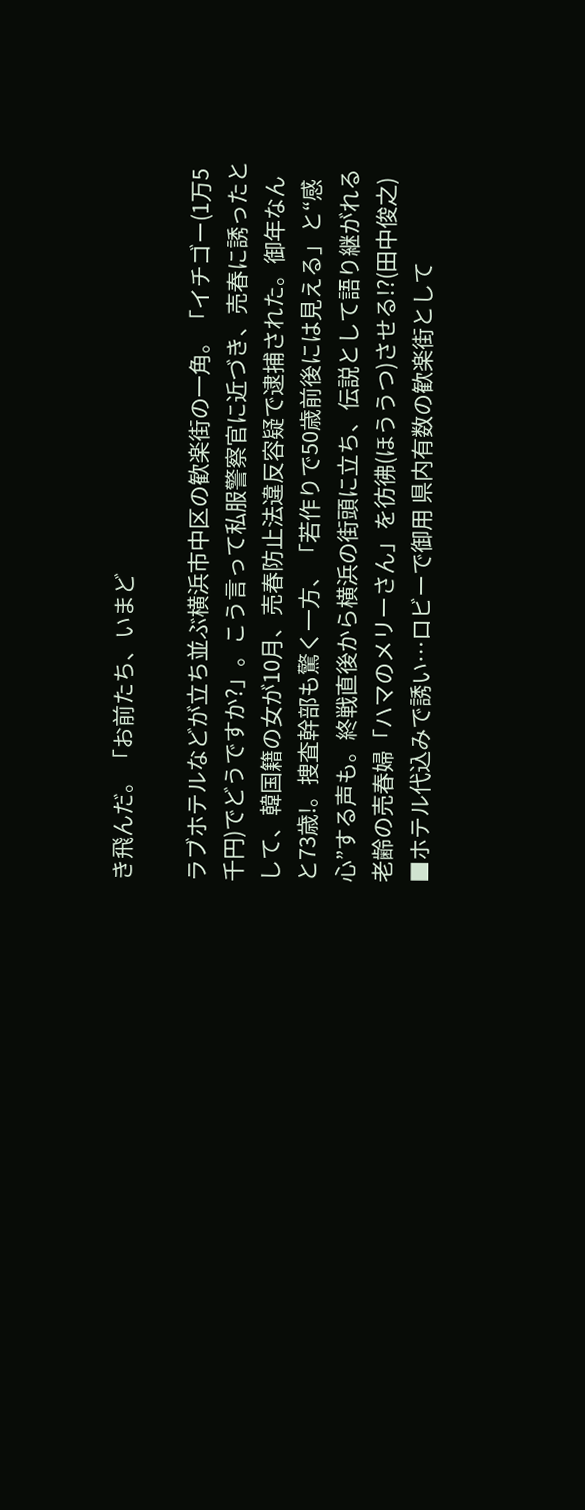き飛んだ。「お前たち、いまど

ラブホテルなどが立ち並ぶ横浜市中区の歓楽街の一角。「イチゴー(1万5千円)でどうですか?」。こう言って私服警察官に近づき、売春に誘ったとして、韓国籍の女が10月、売春防止法違反容疑で逮捕された。御年なんと73歳!。捜査幹部も驚く一方、「若作りで50歳前後には見える」と“感心”する声も。終戦直後から横浜の街頭に立ち、伝説として語り継がれる老齢の売春婦「ハマのメリーさん」を彷彿(ほううつ)させる!?(田中俊之) ■ホテル代込みで誘い…ロビーで御用 県内有数の歓楽街として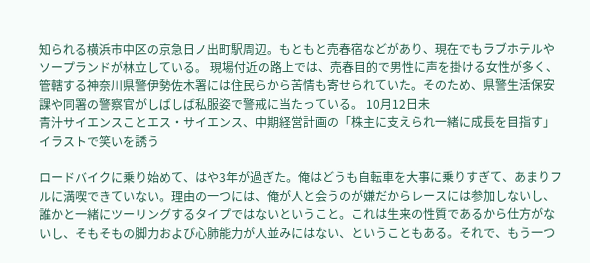知られる横浜市中区の京急日ノ出町駅周辺。もともと売春宿などがあり、現在でもラブホテルやソープランドが林立している。 現場付近の路上では、売春目的で男性に声を掛ける女性が多く、管轄する神奈川県警伊勢佐木署には住民らから苦情も寄せられていた。そのため、県警生活保安課や同署の警察官がしばしば私服姿で警戒に当たっている。 10月12日未
青汁サイエンスことエス・サイエンス、中期経営計画の「株主に支えられ一緒に成長を目指す」イラストで笑いを誘う

ロードバイクに乗り始めて、はや3年が過ぎた。俺はどうも自転車を大事に乗りすぎて、あまりフルに満喫できていない。理由の一つには、俺が人と会うのが嫌だからレースには参加しないし、誰かと一緒にツーリングするタイプではないということ。これは生来の性質であるから仕方がないし、そもそもの脚力および心肺能力が人並みにはない、ということもある。それで、もう一つ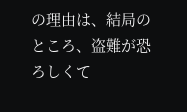の理由は、結局のところ、盗難が恐ろしくて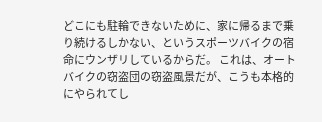どこにも駐輪できないために、家に帰るまで乗り続けるしかない、というスポーツバイクの宿命にウンザリしているからだ。 これは、オートバイクの窃盗団の窃盗風景だが、こうも本格的にやられてし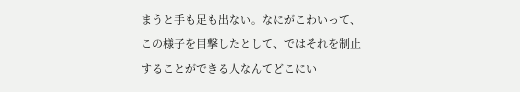まうと手も足も出ない。なにがこわいって、この様子を目撃したとして、ではそれを制止することができる人なんてどこにい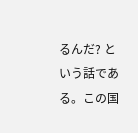るんだ? という話である。この国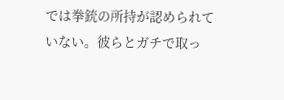では拳銃の所持が認められていない。彼らとガチで取っ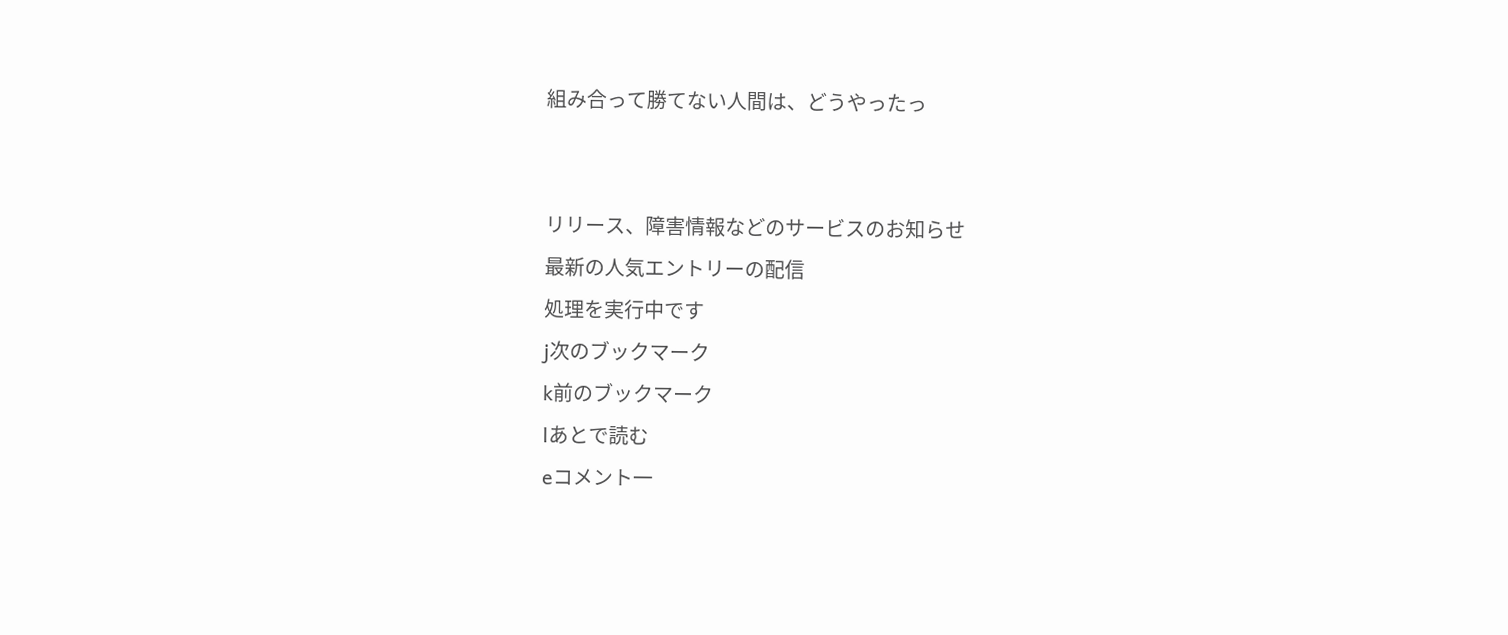組み合って勝てない人間は、どうやったっ


リリース、障害情報などのサービスのお知らせ
最新の人気エントリーの配信
処理を実行中です
j次のブックマーク
k前のブックマーク
lあとで読む
eコメント一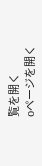覧を開く
oページを開く